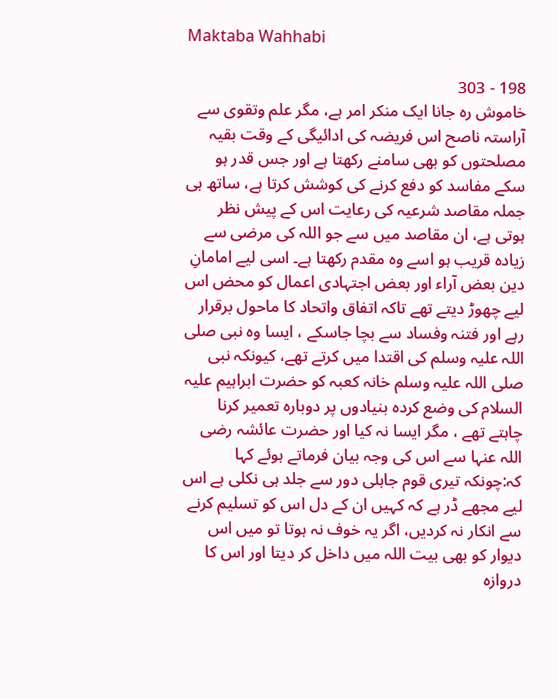Maktaba Wahhabi

198 - 303
خاموش رہ جانا ایک منکر امر ہے، مگر علم وتقوی سے آراستہ ناصح اس فریضہ کی ادائیگی کے وقت بقیہ مصلحتوں کو بھی سامنے رکھتا ہے اور جس قدر ہو سکے مفاسد کو دفع کرنے کی کوشش کرتا ہے، ساتھ ہی جملہ مقاصد شرعیہ کی رعایت اس کے پیش نظر ہوتی ہے، ان مقاصد میں سے جو اللہ کی مرضی سے زیادہ قریب ہو اسے وہ مقدم رکھتا ہے۔ اسی لیے امامانِ دین بعض آراء اور بعض اجتہادی اعمال کو محض اس لیے چھوڑ دیتے تھے تاکہ اتفاق واتحاد کا ماحول برقرار رہے اور فتنہ وفساد سے بچا جاسکے ، ایسا وہ نبی صلی اللہ علیہ وسلم کی اقتدا میں کرتے تھے، کیونکہ نبی صلی اللہ علیہ وسلم خانہ کعبہ کو حضرت ابراہیم علیہ السلام کی وضع کردہ بنیادوں پر دوبارہ تعمیر کرنا چاہتے تھے ، مگر ایسا نہ کیا اور حضرت عائشہ رضی اللہ عنہا سے اس کی وجہ بیان فرماتے ہوئے کہا کہ:چونکہ تیری قوم جاہلی دور سے جلد ہی نکلی ہے اس لیے مجھے ڈر ہے کہ کہیں ان کے دل اس کو تسلیم کرنے سے انکار نہ کردیں، اگر یہ خوف نہ ہوتا تو میں اس دیوار کو بھی بیت اللہ میں داخل کر دیتا اور اس کا دروازہ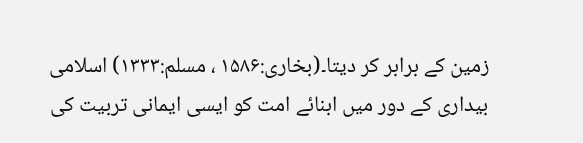زمین کے برابر کر دیتا۔(بخاری:۱۵۸۶ ، مسلم:۱۳۳۳) اسلامی بیداری کے دور میں ابنائے امت کو ایسی ایمانی تربیت کی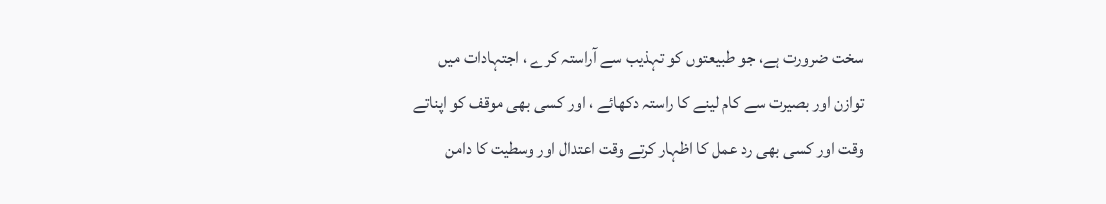سخت ضرورت ہے، جو طبیعتوں کو تہذیب سے آراستہ کرے ، اجتہادات میں توازن اور بصیرت سے کام لینے کا راستہ دکھائے ، اور کسی بھی موقف کو اپناتے وقت اور کسی بھی رد عمل کا اظہار کرتے وقت اعتدال اور وسطیت کا دامن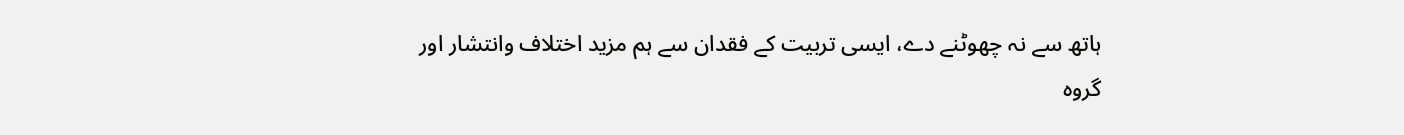ہاتھ سے نہ چھوٹنے دے، ایسی تربیت کے فقدان سے ہم مزید اختلاف وانتشار اور گروہ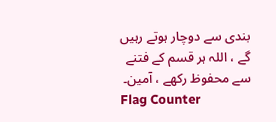بندی سے دوچار ہوتے رہیں گے ، اللہ ہر قسم کے فتنے سے محفوظ رکھے ، آمین۔
Flag Counter